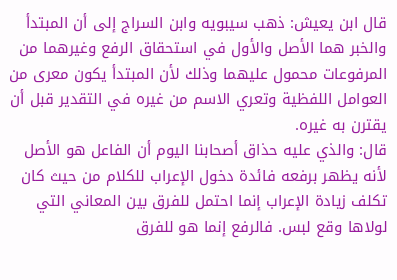قال ابن يعيش: ذهب سيبويه وابن السراج إلى أن المبتدأ والخبر هما الأصل والأول في استحقاق الرفع وغيرهما من المرفوعات محمول عليهما وذلك لأن المبتدأ يكون معرى من العوامل اللفظية وتعري الاسم من غيره في التقدير قبل أن يقترن به غيره.
قال: والذي عليه حذاق أصحابنا اليوم أن الفاعل هو الأصل لأنه يظهر برفعه فائدة دخول الإعراب للكلام من حيث كان تكلف زيادة الإعراب إنما احتمل للفرق بين المعاني التي لولاها وقع لبس. فالرفع إنما هو للفرق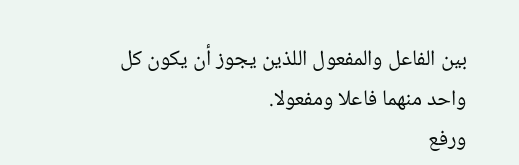بين الفاعل والمفعول اللذين يجوز أن يكون كل واحد منهما فاعلا ومفعولا.
ورفع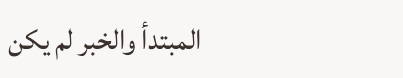المبتدأ والخبر لم يكن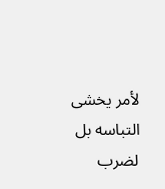لأمر يخشى التباسه بل لضرب